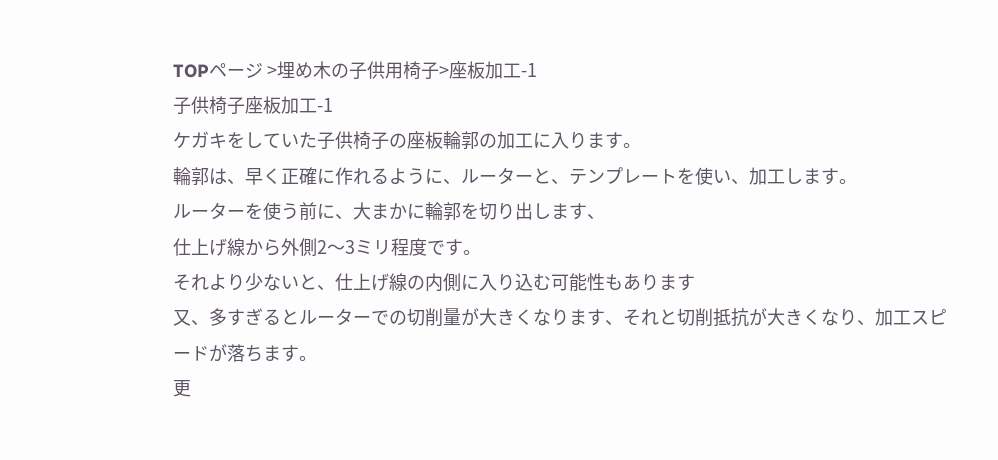TOPページ >埋め木の子供用椅子>座板加工-1
子供椅子座板加工-1
ケガキをしていた子供椅子の座板輪郭の加工に入ります。
輪郭は、早く正確に作れるように、ルーターと、テンプレートを使い、加工します。
ルーターを使う前に、大まかに輪郭を切り出します、
仕上げ線から外側2〜3ミリ程度です。
それより少ないと、仕上げ線の内側に入り込む可能性もあります
又、多すぎるとルーターでの切削量が大きくなります、それと切削抵抗が大きくなり、加工スピードが落ちます。
更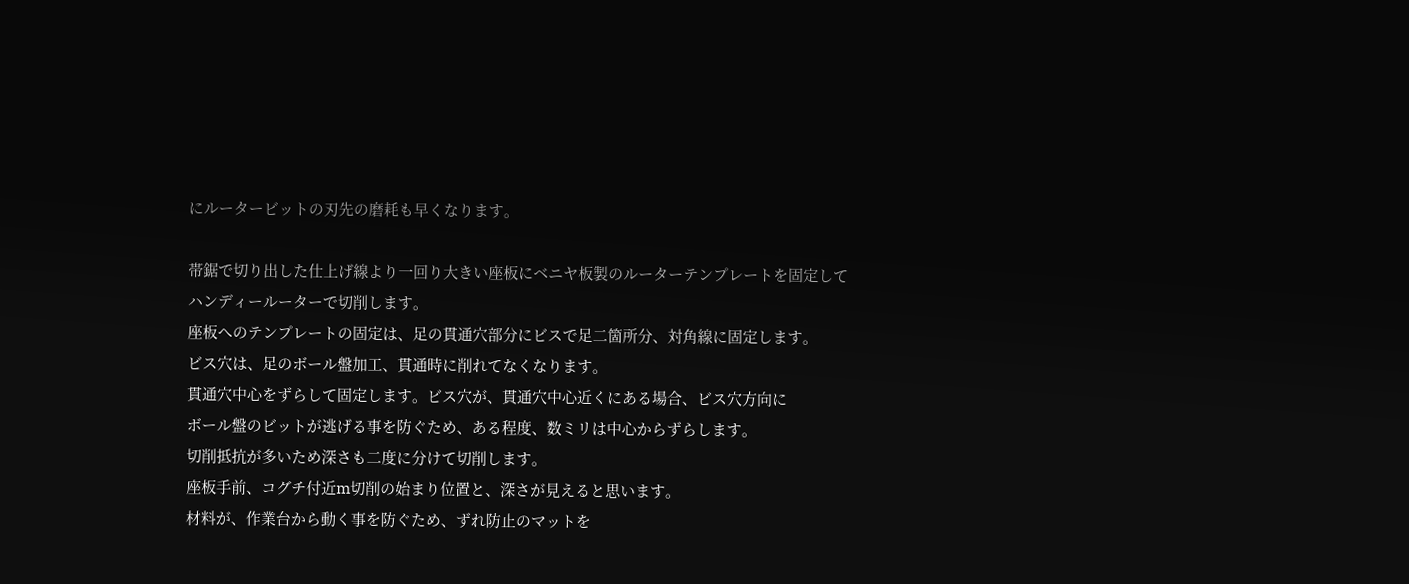にルータービットの刃先の磨耗も早くなります。

帯鋸で切り出した仕上げ線より一回り大きい座板にベニヤ板製のルーターテンプレートを固定して
ハンディールーターで切削します。
座板へのテンプレートの固定は、足の貫通穴部分にビスで足二箇所分、対角線に固定します。
ビス穴は、足のボール盤加工、貫通時に削れてなくなります。
貫通穴中心をずらして固定します。ビス穴が、貫通穴中心近くにある場合、ビス穴方向に
ボール盤のビットが逃げる事を防ぐため、ある程度、数ミリは中心からずらします。
切削抵抗が多いため深さも二度に分けて切削します。
座板手前、コグチ付近m切削の始まり位置と、深さが見えると思います。
材料が、作業台から動く事を防ぐため、ずれ防止のマットを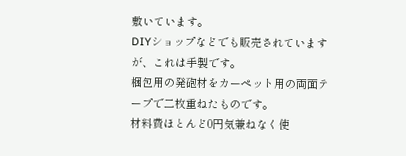敷いています。
DIYショップなどでも販売されていますが、これは手製です。
梱包用の発砲材をカーペット用の両面テープで二枚重ねたものです。
材料費ほとんど0円気兼ねなく使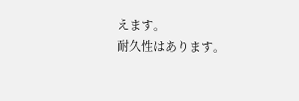えます。
耐久性はあります。